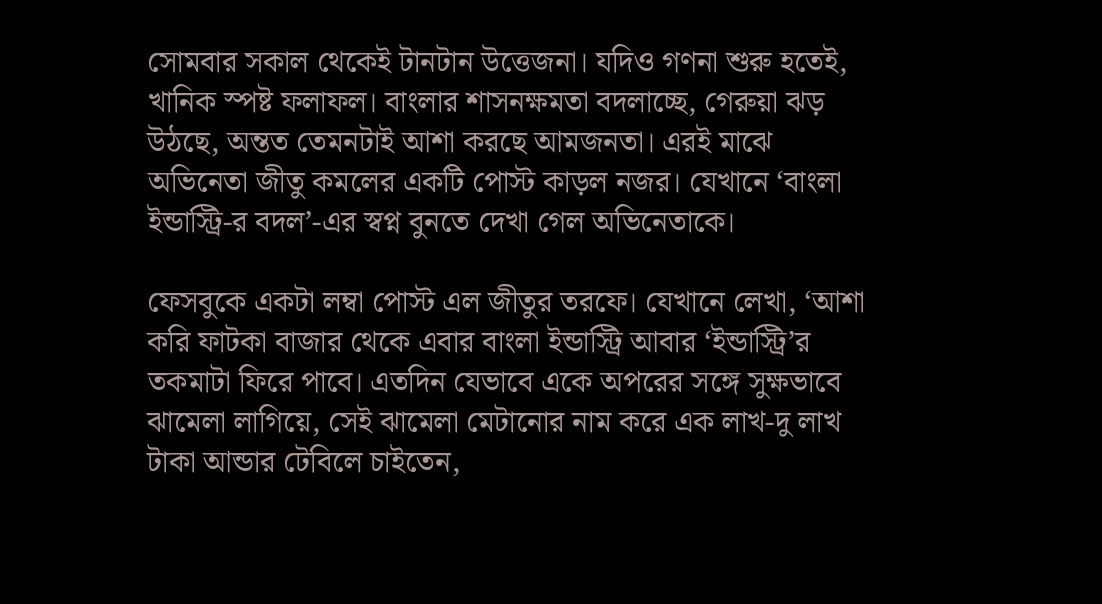সোমবার সকাল থেকেই টানটান উত্তেজনা। যদিও গণনা শুরু হতেই, খানিক স্পষ্ট ফলাফল। বাংলার শাসনক্ষমতা বদলাচ্ছে, গেরুয়া ঝড় উঠছে, অন্তত তেমনটাই আশা করছে আমজনতা। এরই মাঝে অভিনেতা জীতু কমলের একটি পোস্ট কাড়ল নজর। যেখানে ‘বাংলা ইন্ডাস্ট্রি-র বদল’-এর স্বপ্ন বুনতে দেখা গেল অভিনেতাকে।

ফেসবুকে একটা লম্বা পোস্ট এল জীতুর তরফে। যেখানে লেখা, ‘আশা করি ফাটকা বাজার থেকে এবার বাংলা ইন্ডাস্ট্রি আবার ‘ইন্ডাস্ট্রি’র তকমাটা ফিরে পাবে। এতদিন যেভাবে একে অপরের সঙ্গে সুক্ষভাবে ঝামেলা লাগিয়ে, সেই ঝামেলা মেটানোর নাম করে এক লাখ-দু লাখ টাকা আন্ডার টেবিলে চাইতেন,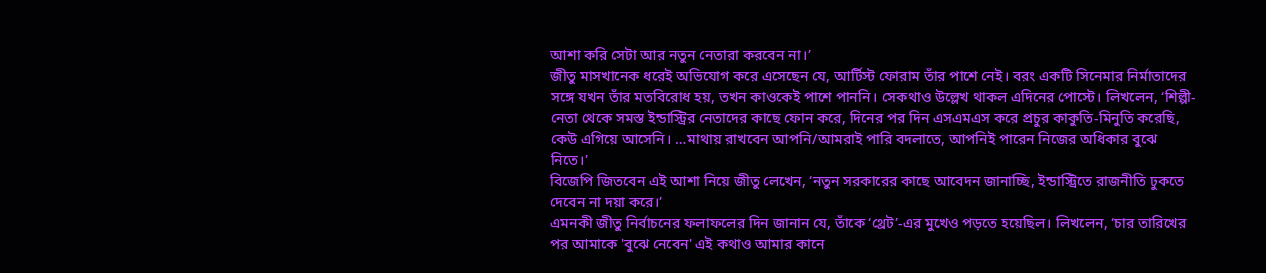আশা করি সেটা আর নতুন নেতারা করবেন না।’
জীতু মাসখানেক ধরেই অভিযোগ করে এসেছেন যে, আর্টিস্ট ফোরাম তাঁর পাশে নেই। বরং একটি সিনেমার নির্মাতাদের সঙ্গে যখন তাঁর মতবিরোধ হয়, তখন কাওকেই পাশে পাননি। সেকথাও উল্লেখ থাকল এদিনের পোস্টে। লিখলেন, ‘শিল্পী-নেতা থেকে সমস্ত ইন্ডাস্ট্রির নেতাদের কাছে ফোন করে, দিনের পর দিন এসএমএস করে প্রচুর কাকুতি-মিনুতি করেছি, কেউ এগিয়ে আসেনি। …মাথায় রাখবেন আপনি/আমরাই পারি বদলাতে, আপনিই পারেন নিজের অধিকার বুঝে নিতে।’
বিজেপি জিতবেন এই আশা নিয়ে জীতু লেখেন, ‘নতুন সরকারের কাছে আবেদন জানাচ্ছি, ইন্ডাস্ট্রিতে রাজনীতি ঢুকতে দেবেন না দয়া করে।’
এমনকী জীতু নির্বাচনের ফলাফলের দিন জানান যে, তাঁকে ‘থ্রেট’-এর মুখেও পড়তে হয়েছিল। লিখলেন, ‘চার তারিখের পর আমাকে 'বুঝে নেবেন' এই কথাও আমার কানে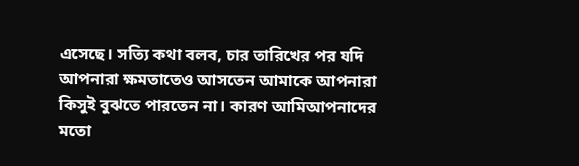এসেছে। সত্যি কথা বলব, চার তারিখের পর যদি আপনারা ক্ষমতাতেও আসতেন আমাকে আপনারা কিসুই বুঝতে পারতেন না। কারণ আমিআপনাদের মতো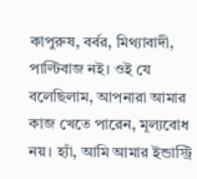কাপুরুষ, বর্বর, মিথ্যাবাদী, পাল্টিবাজ নই। ওই যে বলেছিলাম, আপনারা আমার কাজ খেতে পারেন, মূল্যবোধ নয়। হ্যাঁ, আমি আমার ইন্ডাস্ট্রি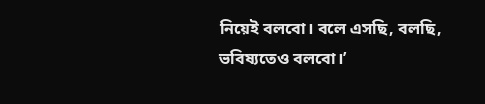নিয়েই বলবো। বলে এসছি, বলছি, ভবিষ্যতেও বলবো।’